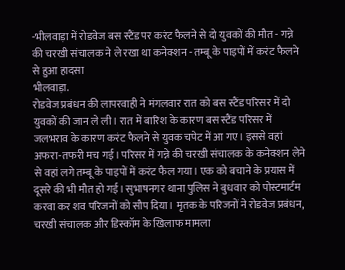-भीलवाड़ा में रोडवेज बस स्टैंड पर करंट फैलने से दो युवकों की मौत - गन्ने की चरखी संचालक ने ले रखा था कनेक्शन - तम्बू के पाइपों में करंट फैलने से हुआ हादसा
भीलवाड़ा.
रोडवेज प्रबंधन की लापरवाही ने मंगलवार रात को बस स्टैंड परिसर में दो युवकों की जान ले ली। रात में बारिश के कारण बस स्टैंड परिसर में जलभराव के कारण करंट फैलने से युवक चपेट में आ गए। इससे वहां अफरा-तफरी मच गई। परिसर में गन्ने की चरखी संचालक के कनेक्शन लेने से वहां लगे तम्बू के पाइपों में करंट फैल गया। एक को बचाने के प्रयास में दूसरे की भी मौत हो गई। सुभाषनगर थाना पुलिस ने बुधवार को पोस्टमार्टम करवा कर शव परिजनों को सौप दिया। मृतक के परिजनों ने रोडवेज प्रबंधन, चरखी संचालक और डिस्कॉम के खिलाफ मामला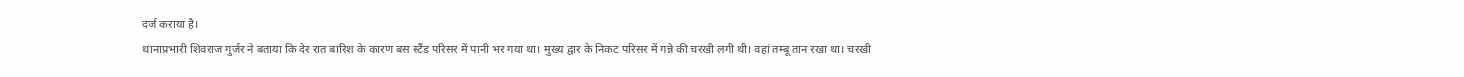दर्ज कराया है।
थानाप्रभारी शिवराज गुर्जर ने बताया कि देर रात बारिश के कारण बस स्टैंड परिसर में पानी भर गया था। मुख्य द्वार के निकट परिसर में गन्ने की चरखी लगी थी। वहां तम्बू तान रखा था। चरखी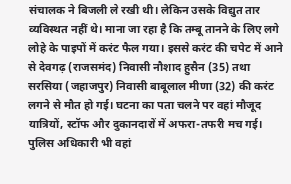संचालक ने बिजली ले रखी थी। लेकिन उसके विद्युत तार व्यविस्थत नहीं थे। माना जा रहा है कि तम्बू तानने के लिए लगे लोहे के पाइपों में करंट फैल गया। इससे करंट की चपेट में आने से देवगढ़ (राजसमंद) निवासी नौशाद हुसैन (35) तथा सरसिया (जहाजपुर) निवासी बाबूलाल मीणा (32) की करंट लगने से मौत हो गई। घटना का पता चलने पर वहां मौजूद यात्रियों, स्टॉफ और दुकानदारों में अफरा-तफरी मच गई। पुलिस अधिकारी भी वहां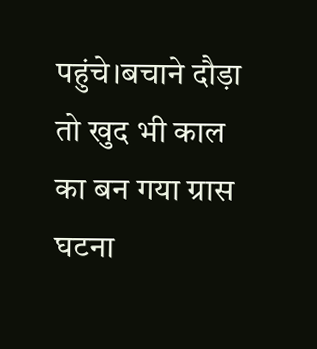पहुंचे।बचाने दौड़ा तो खुद भी काल का बन गया ग्रास
घटना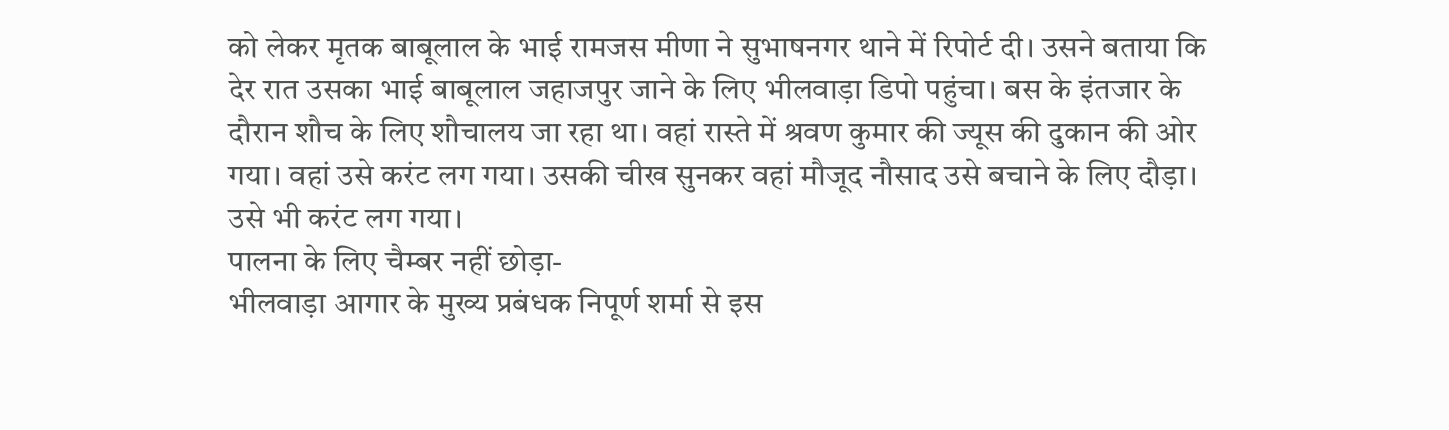को लेकर मृतक बाबूलाल के भाई रामजस मीणा ने सुभाषनगर थाने में रिपोर्ट दी। उसने बताया कि देर रात उसका भाई बाबूलाल जहाजपुर जाने के लिए भीलवाड़ा डिपो पहुंचा। बस के इंतजार के दौरान शौच के लिए शौचालय जा रहा था। वहां रास्ते में श्रवण कुमार की ज्यूस की दुकान की ओर गया। वहां उसे करंट लग गया। उसकी चीख सुनकर वहां मौजूद नौसाद उसे बचाने के लिए दौड़ा। उसे भी करंट लग गया।
पालना के लिए चैम्बर नहीं छोड़ा-
भीलवाड़ा आगार के मुख्य प्रबंधक निपूर्ण शर्मा से इस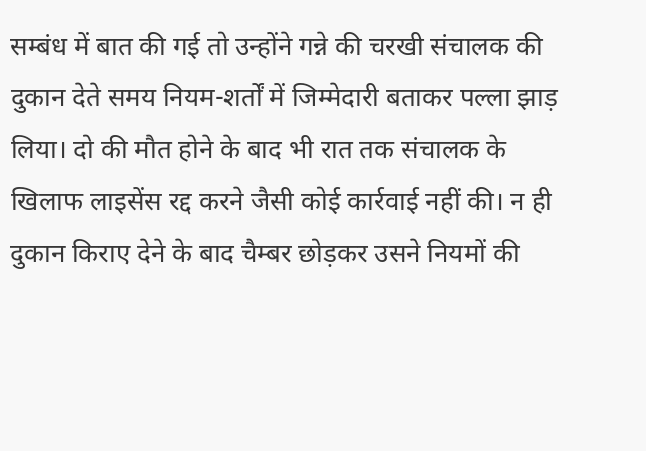सम्बंध में बात की गई तो उन्होंने गन्ने की चरखी संचालक की दुकान देते समय नियम-शर्तों में जिम्मेदारी बताकर पल्ला झाड़ लिया। दो की मौत होने के बाद भी रात तक संचालक के खिलाफ लाइसेंस रद्द करने जैसी कोई कार्रवाई नहीं की। न ही दुकान किराए देने के बाद चैम्बर छोड़कर उसने नियमों की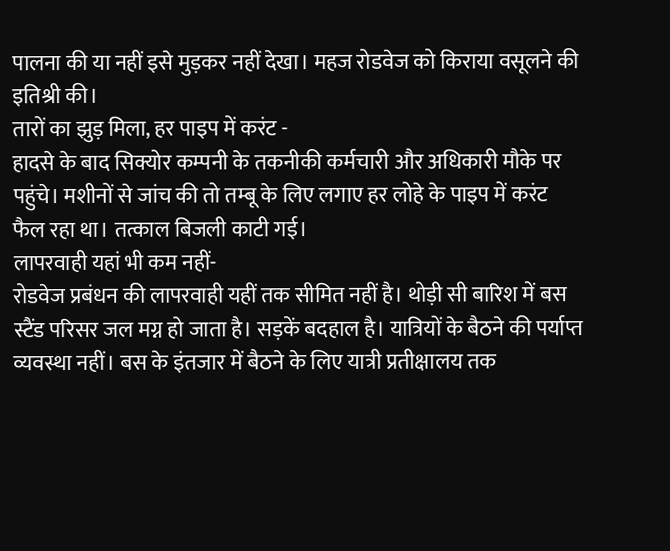पालना की या नहीं इसे मुड़कर नहीं देखा। महज रोडवेज को किराया वसूलने की इतिश्री की।
तारों का झुड़ मिला, हर पाइप में करंट -
हादसे के बाद सिक्योर कम्पनी के तकनीकी कर्मचारी और अधिकारी मौके पर पहुंचे। मशीनों से जांच की तो तम्बू के लिए लगाए हर लोहे के पाइप में करंट फैल रहा था। तत्काल बिजली काटी गई।
लापरवाही यहां भी कम नहीं-
रोडवेज प्रबंधन की लापरवाही यहीं तक सीमित नहीं है। थोड़ी सी बारिश में बस स्टैंड परिसर जल मग्न हो जाता है। सड़कें बदहाल है। यात्रियों के बैठने की पर्याप्त व्यवस्था नहीं। बस के इंतजार में बैठने के लिए यात्री प्रतीक्षालय तक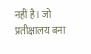नहीं है। जो प्रतीक्षालय बना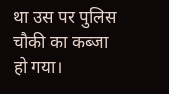था उस पर पुलिस चौकी का कब्जा हो गया।